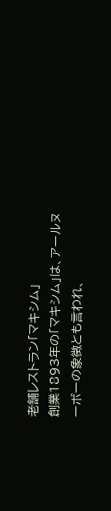老舗レストラン「マキシム」
創業1893年の「マキシム」は、アールヌーボーの象徴とも言われ、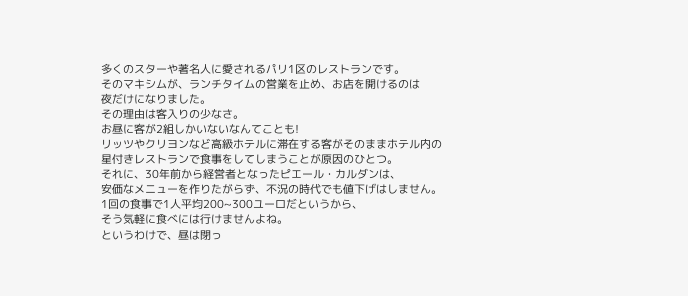多くのスターや著名人に愛されるパリ1区のレストランです。
そのマキシムが、ランチタイムの営業を止め、お店を開けるのは
夜だけになりました。
その理由は客入りの少なさ。
お昼に客が2組しかいないなんてことも!
リッツやクリヨンなど高級ホテルに滞在する客がそのままホテル内の
星付きレストランで食事をしてしまうことが原因のひとつ。
それに、30年前から経営者となったピエール・カルダンは、
安価なメニューを作りたがらず、不況の時代でも値下げはしません。
1回の食事で1人平均200~300ユーロだというから、
そう気軽に食べには行けませんよね。
というわけで、昼は閉っ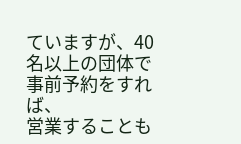ていますが、40名以上の団体で事前予約をすれば、
営業することも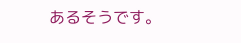あるそうです。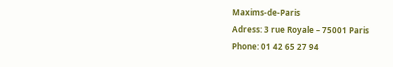Maxims-de-Paris
Adress: 3 rue Royale – 75001 Paris
Phone: 01 42 65 27 94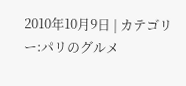2010年10月9日 | カテゴリー:パリのグルメ